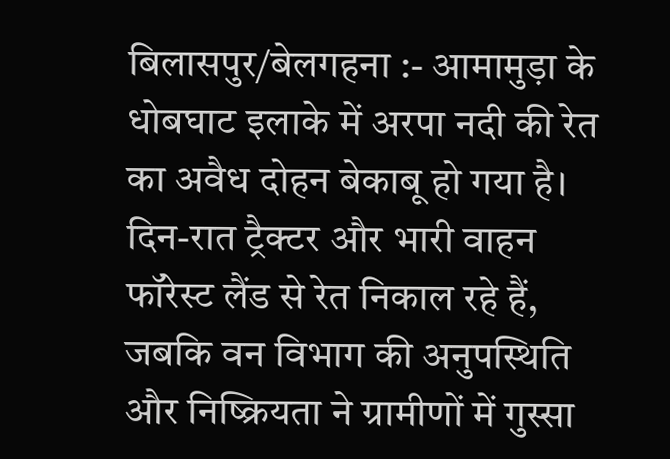बिलासपुर/बेलगहना :- आमामुड़ा के धोबघाट इलाके में अरपा नदी की रेत का अवैध दोहन बेकाबू हो गया है। दिन-रात ट्रैक्टर और भारी वाहन फॉरेस्ट लैंड से रेत निकाल रहे हैं, जबकि वन विभाग की अनुपस्थिति और निष्क्रियता ने ग्रामीणों में गुस्सा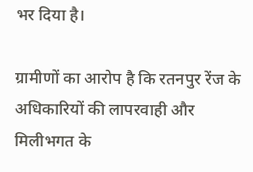भर दिया है।

ग्रामीणों का आरोप है कि रतनपुर रेंज के अधिकारियों की लापरवाही और मिलीभगत के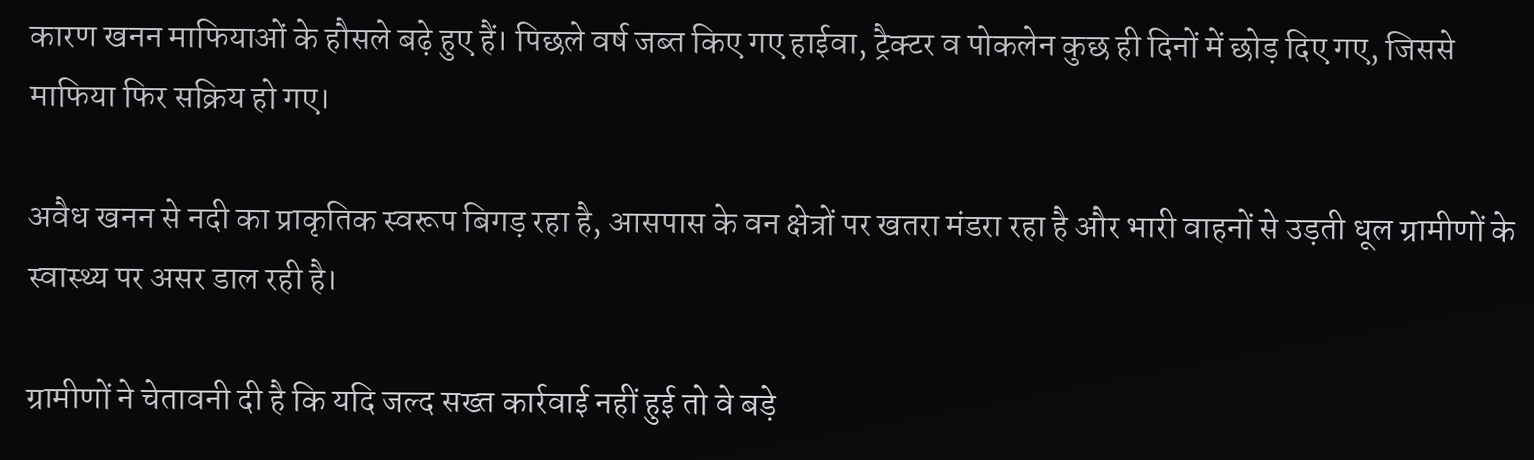कारण खनन माफियाओं के हौसले बढ़े हुए हैं। पिछले वर्ष जब्त किए गए हाईवा, ट्रैक्टर व पोकलेन कुछ ही दिनों में छोड़ दिए गए, जिससे माफिया फिर सक्रिय हो गए।

अवैध खनन से नदी का प्राकृतिक स्वरूप बिगड़ रहा है, आसपास के वन क्षेत्रों पर खतरा मंडरा रहा है और भारी वाहनों से उड़ती धूल ग्रामीणों के स्वास्थ्य पर असर डाल रही है।

ग्रामीणों ने चेतावनी दी है कि यदि जल्द सख्त कार्रवाई नहीं हुई तो वे बड़े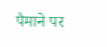पैमाने पर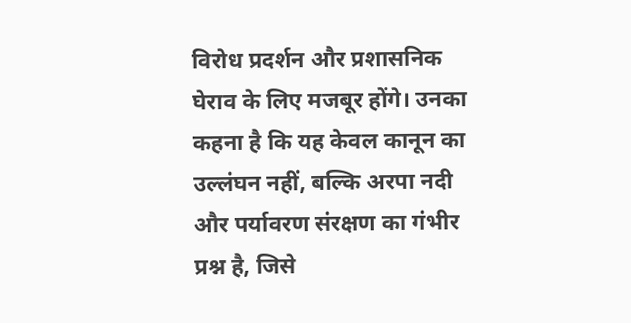विरोध प्रदर्शन और प्रशासनिक घेराव के लिए मजबूर होंगे। उनका कहना है कि यह केवल कानून का उल्लंघन नहीं, बल्कि अरपा नदी और पर्यावरण संरक्षण का गंभीर प्रश्न है, जिसे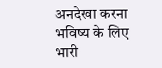अनदेखा करना भविष्य के लिए भारी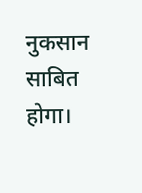नुकसान साबित होगा।